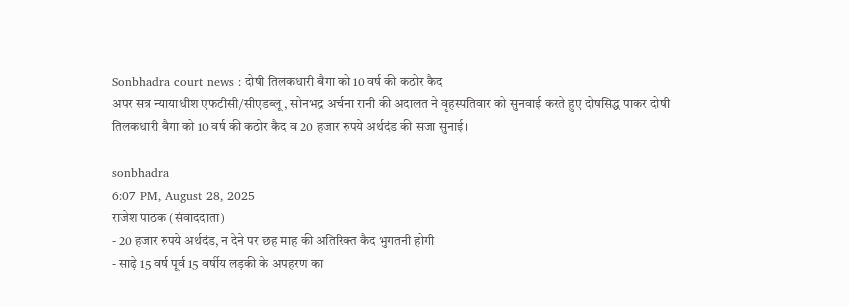Sonbhadra court news : दोषी तिलकधारी बैगा को 10 वर्ष की कठोर कैद
अपर सत्र न्यायाधीश एफटीसी/सीएडब्लू , सोनभद्र अर्चना रानी की अदालत ने वृहस्पतिवार को सुनवाई करते हुए दोषसिद्ध पाकर दोषी तिलकधारी बैगा को 10 वर्ष की कठोर कैद व 20 हजार रुपये अर्थदंड की सजा सुनाई।

sonbhadra
6:07 PM, August 28, 2025
राजेश पाठक (संवाददाता)
- 20 हजार रुपये अर्थदंड, न देने पर छह माह की अतिरिक्त कैद भुगतनी होगी
- साढ़े 15 वर्ष पूर्व 15 वर्षीय लड़की के अपहरण का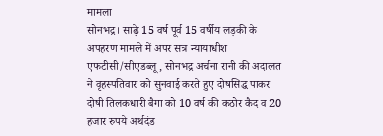मामला
सोनभद्र। साढ़े 15 वर्ष पूर्व 15 वर्षीय लड़की के अपहरण मामले में अपर सत्र न्यायाधीश एफटीसी/सीएडब्लू , सोनभद्र अर्चना रानी की अदालत ने वृहस्पतिवार को सुनवाई करते हुए दोषसिद्ध पाकर दोषी तिलकधारी बैगा को 10 वर्ष की कठोर कैद व 20 हजार रुपये अर्थदंड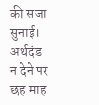की सजा सुनाई। अर्थदंड न देने पर छह माह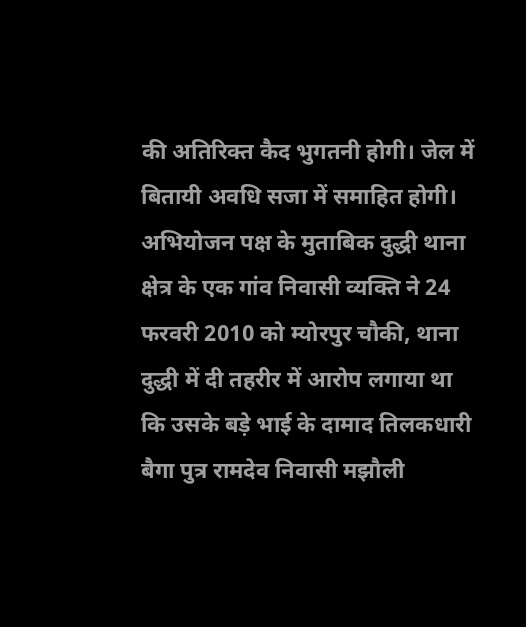की अतिरिक्त कैद भुगतनी होगी। जेल में बितायी अवधि सजा में समाहित होगी।
अभियोजन पक्ष के मुताबिक दुद्धी थाना क्षेत्र के एक गांव निवासी व्यक्ति ने 24 फरवरी 2010 को म्योरपुर चौकी, थाना दुद्धी में दी तहरीर में आरोप लगाया था कि उसके बड़े भाई के दामाद तिलकधारी बैगा पुत्र रामदेव निवासी मझौली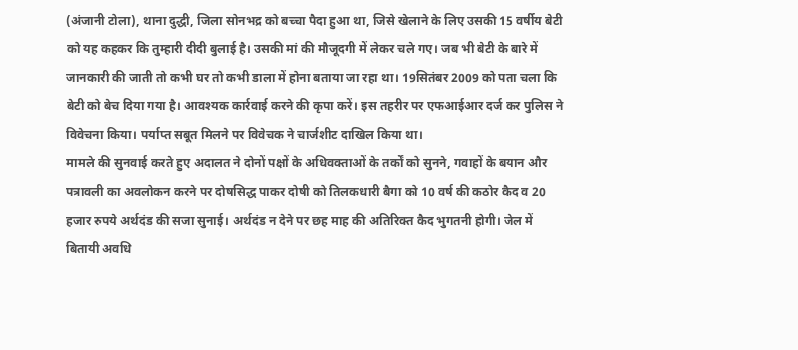(अंजानी टोला), थाना दुद्धी, जिला सोनभद्र को बच्चा पैदा हुआ था, जिसे खेलाने के लिए उसकी 15 वर्षीय बेटी को यह कहकर कि तुम्हारी दीदी बुलाई है। उसकी मां की मौजूदगी में लेकर चले गए। जब भी बेटी के बारे में जानकारी की जाती तो कभी घर तो कभी डाला में होना बताया जा रहा था। 19सितंबर 2009 को पता चला कि बेटी को बेच दिया गया है। आवश्यक कार्रवाई करने की कृपा करें। इस तहरीर पर एफआईआर दर्ज कर पुलिस ने विवेचना किया। पर्याप्त सबूत मिलने पर विवेचक ने चार्जशीट दाखिल किया था।
मामले की सुनवाई करते हुए अदालत ने दोनों पक्षों के अधिवक्ताओं के तर्कों को सुनने, गवाहों के बयान और पत्रावली का अवलोकन करने पर दोषसिद्ध पाकर दोषी को तिलकधारी बैगा को 10 वर्ष की कठोर कैद व 20 हजार रुपये अर्थदंड की सजा सुनाई। अर्थदंड न देने पर छह माह की अतिरिक्त कैद भुगतनी होगी। जेल में बितायी अवधि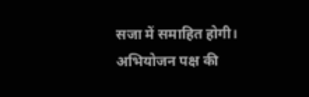सजा में समाहित होगी। अभियोजन पक्ष की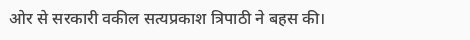ओर से सरकारी वकील सत्यप्रकाश त्रिपाठी ने बहस की।